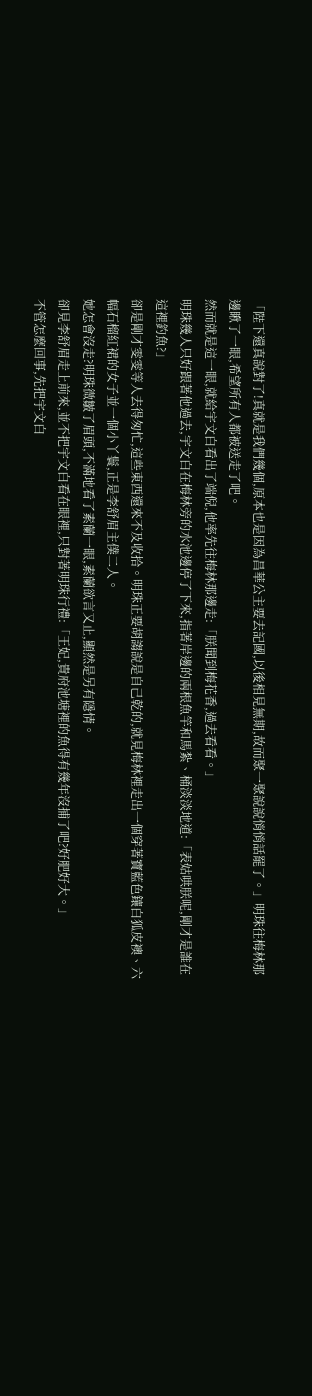「陛下還真說對了!真就是我們幾個,原本也是因為昌華公主要去記國,以後相見無期,故而聚一聚說說悄悄話罷了。」明珠往梅林那邊瞅了一眼,希望所有人都被送走了吧。
然而就是這一眼,就給宇文白看出了端倪,他率先往梅林那邊走:「朕聞到梅花香,過去看看。」
明珠幾人只好跟著他過去,宇文白在梅林旁的水池邊停了下來,指著岸邊的兩根魚竿和馬紮、桶淡淡地道:「表姑哄朕呢,剛才是誰在這裡釣魚?」
卻是剛才雯雯等人去得匆忙,這些東西還來不及收拾。明珠正要胡謅說是自己乾的,就見梅林裡走出一個穿著寶藍色鑲白狐皮襖、六幅石榴紅裙的女子並一個小丫鬟,正是李舒眉主僕二人。
她怎會沒走?明珠微皺了眉頭,不滿地看了素蘭一眼,素蘭欲言又止,顯然是另有隱情。
卻見李舒眉走上前來,並不把宇文白看在眼裡,只對著明珠行禮:「王妃,貴府池塘裡的魚得有幾年沒捕了吧?好肥好大。」
不管怎麼回事,先把宇文白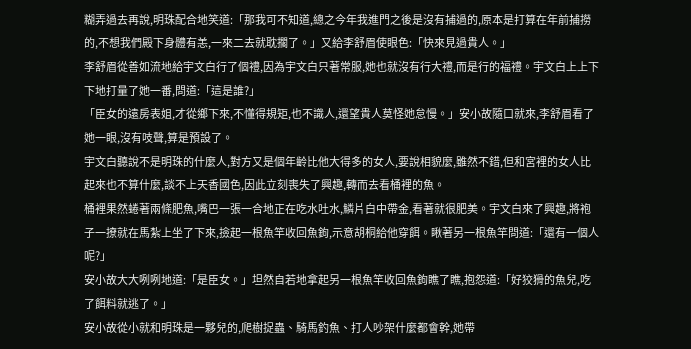糊弄過去再說,明珠配合地笑道:「那我可不知道,總之今年我進門之後是沒有捕過的,原本是打算在年前捕撈的,不想我們殿下身體有恙,一來二去就耽擱了。」又給李舒眉使眼色:「快來見過貴人。」
李舒眉從善如流地給宇文白行了個禮,因為宇文白只著常服,她也就沒有行大禮,而是行的福禮。宇文白上上下下地打量了她一番,問道:「這是誰?」
「臣女的遠房表姐,才從鄉下來,不懂得規矩,也不識人,還望貴人莫怪她怠慢。」安小故隨口就來,李舒眉看了她一眼,沒有吱聲,算是預設了。
宇文白聽說不是明珠的什麼人,對方又是個年齡比他大得多的女人,要說相貌麼,雖然不錯,但和宮裡的女人比起來也不算什麼,談不上天香國色,因此立刻喪失了興趣,轉而去看桶裡的魚。
桶裡果然蜷著兩條肥魚,嘴巴一張一合地正在吃水吐水,鱗片白中帶金,看著就很肥美。宇文白來了興趣,將袍子一撩就在馬紮上坐了下來,撿起一根魚竿收回魚鉤,示意胡桐給他穿餌。瞅著另一根魚竿問道:「還有一個人呢?」
安小故大大咧咧地道:「是臣女。」坦然自若地拿起另一根魚竿收回魚鉤瞧了瞧,抱怨道:「好狡猾的魚兒,吃了餌料就逃了。」
安小故從小就和明珠是一夥兒的,爬樹捉蟲、騎馬釣魚、打人吵架什麼都會幹,她帶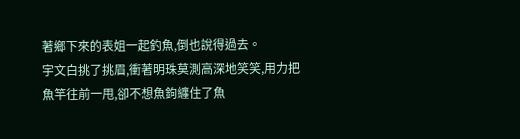著鄉下來的表姐一起釣魚,倒也說得過去。
宇文白挑了挑眉,衝著明珠莫測高深地笑笑,用力把魚竿往前一甩,卻不想魚鉤纏住了魚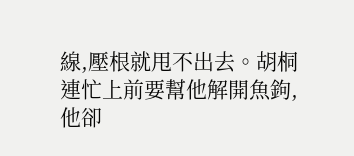線,壓根就甩不出去。胡桐連忙上前要幫他解開魚鉤,他卻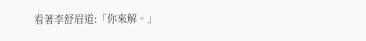看著李舒眉道:「你來解。」